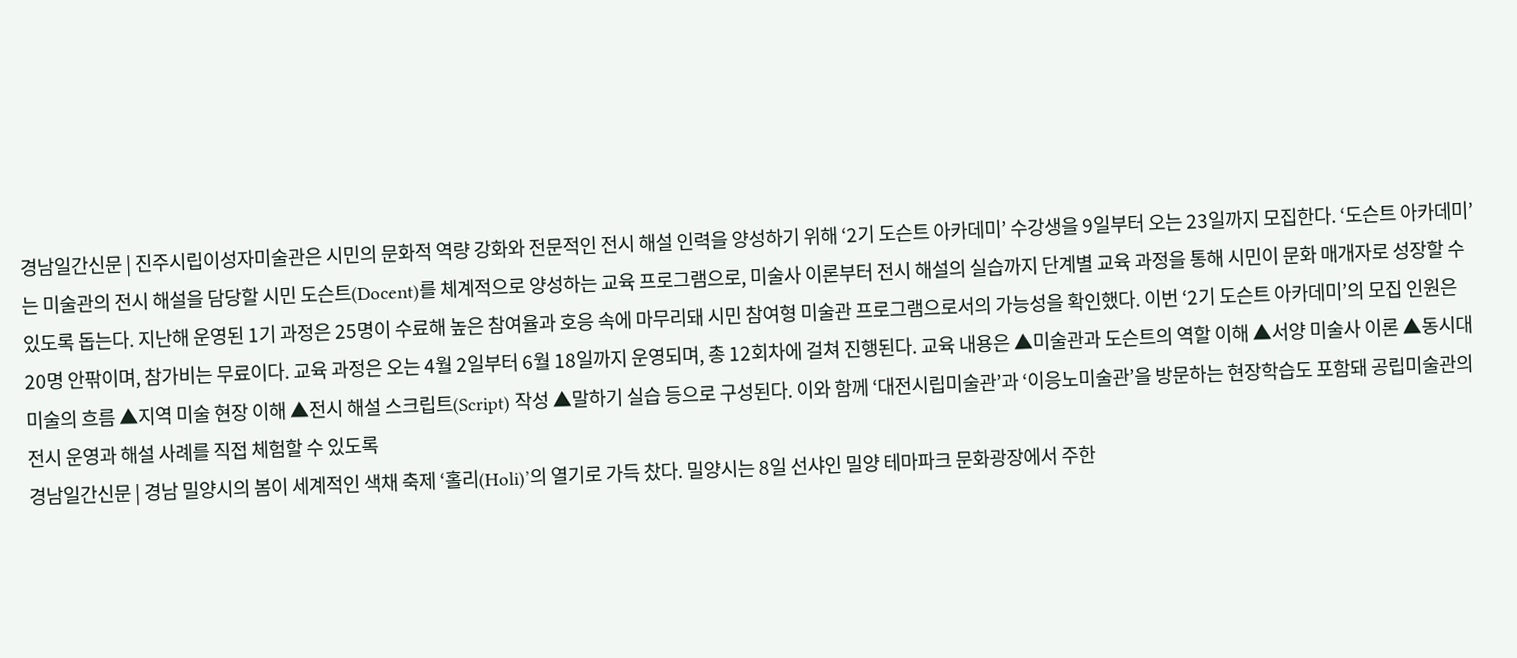경남일간신문 | 진주시립이성자미술관은 시민의 문화적 역량 강화와 전문적인 전시 해설 인력을 양성하기 위해 ‘2기 도슨트 아카데미’ 수강생을 9일부터 오는 23일까지 모집한다. ‘도슨트 아카데미’는 미술관의 전시 해설을 담당할 시민 도슨트(Docent)를 체계적으로 양성하는 교육 프로그램으로, 미술사 이론부터 전시 해설의 실습까지 단계별 교육 과정을 통해 시민이 문화 매개자로 성장할 수 있도록 돕는다. 지난해 운영된 1기 과정은 25명이 수료해 높은 참여율과 호응 속에 마무리돼 시민 참여형 미술관 프로그램으로서의 가능성을 확인했다. 이번 ‘2기 도슨트 아카데미’의 모집 인원은 20명 안팎이며, 참가비는 무료이다. 교육 과정은 오는 4월 2일부터 6월 18일까지 운영되며, 총 12회차에 걸쳐 진행된다. 교육 내용은 ▲미술관과 도슨트의 역할 이해 ▲서양 미술사 이론 ▲동시대 미술의 흐름 ▲지역 미술 현장 이해 ▲전시 해설 스크립트(Script) 작성 ▲말하기 실습 등으로 구성된다. 이와 함께 ‘대전시립미술관’과 ‘이응노미술관’을 방문하는 현장학습도 포함돼 공립미술관의 전시 운영과 해설 사례를 직접 체험할 수 있도록
경남일간신문 | 경남 밀양시의 봄이 세계적인 색채 축제 ‘홀리(Holi)’의 열기로 가득 찼다. 밀양시는 8일 선샤인 밀양 테마파크 문화광장에서 주한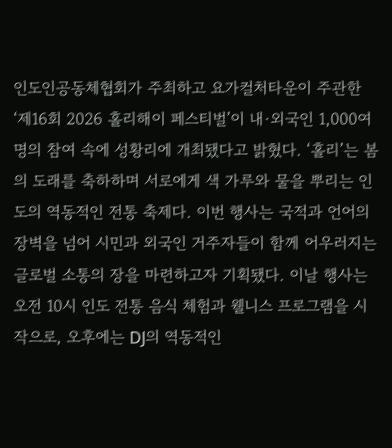인도인공동체협회가 주최하고 요가컬처타운이 주관한 ‘제16회 2026 홀리해이 페스티벌’이 내·외국인 1,000여 명의 참여 속에 성황리에 개최됐다고 밝혔다. ‘홀리’는 봄의 도래를 축하하며 서로에게 색 가루와 물을 뿌리는 인도의 역동적인 전통 축제다. 이번 행사는 국적과 언어의 장벽을 넘어 시민과 외국인 거주자들이 함께 어우러지는 글로벌 소통의 장을 마련하고자 기획됐다. 이날 행사는 오전 10시 인도 전통 음식 체험과 웰니스 프로그램을 시작으로, 오후에는 DJ의 역동적인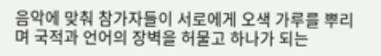음악에 맞춰 참가자들이 서로에게 오색 가루를 뿌리며 국적과 언어의 장벽을 허물고 하나가 되는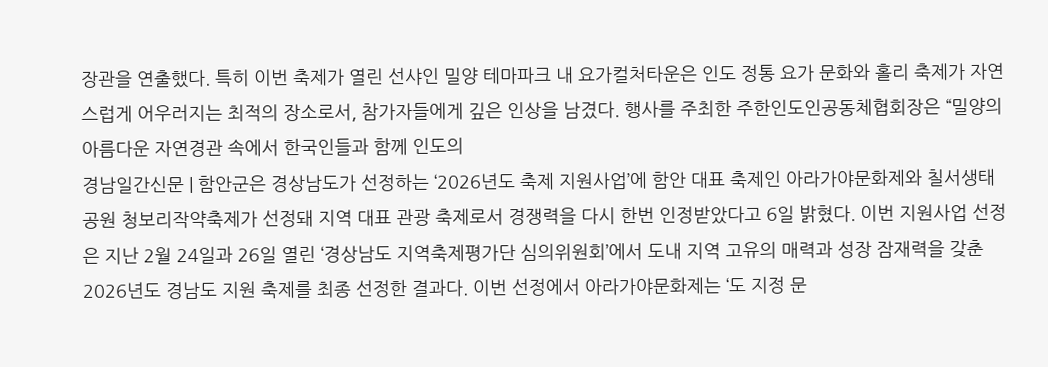장관을 연출했다. 특히 이번 축제가 열린 선샤인 밀양 테마파크 내 요가컬처타운은 인도 정통 요가 문화와 홀리 축제가 자연스럽게 어우러지는 최적의 장소로서, 참가자들에게 깊은 인상을 남겼다. 행사를 주최한 주한인도인공동체협회장은 “밀양의 아름다운 자연경관 속에서 한국인들과 함께 인도의
경남일간신문 | 함안군은 경상남도가 선정하는 ‘2026년도 축제 지원사업’에 함안 대표 축제인 아라가야문화제와 칠서생태공원 청보리작약축제가 선정돼 지역 대표 관광 축제로서 경쟁력을 다시 한번 인정받았다고 6일 밝혔다. 이번 지원사업 선정은 지난 2월 24일과 26일 열린 ‘경상남도 지역축제평가단 심의위원회’에서 도내 지역 고유의 매력과 성장 잠재력을 갖춘 2026년도 경남도 지원 축제를 최종 선정한 결과다. 이번 선정에서 아라가야문화제는 ‘도 지정 문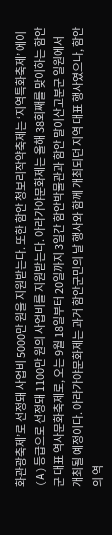화관광축제’로 선정돼 사업비 5000만 원을 지원받는다. 또한 함안 청보리작약축제는 ‘지역특화축제’ 에이(A)등급으로 선정돼 1100만 원의 사업비를 지원받는다. 아라가야문화제는 올해 38회째를 맞이하는 함안군 대표 역사문화축제로, 오는 9월 18일부터 20일까지 3일간 함안박물관과 함안 말이산고분군 일원에서 개최될 예정이다. 아라가야문화제는 과거 함안군민의 날 행사와 함께 개최되던 지역 대표 행사였으나, 함안의 역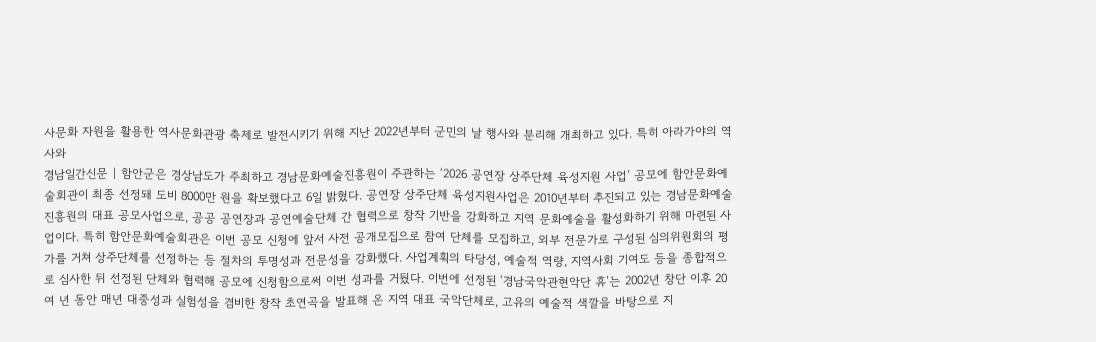사문화 자원을 활용한 역사문화관광 축제로 발전시키기 위해 지난 2022년부터 군민의 날 행사와 분리해 개최하고 있다. 특히 아라가야의 역사와
경남일간신문 | 함안군은 경상남도가 주최하고 경남문화예술진흥원이 주관하는 ‘2026 공연장 상주단체 육성지원 사업’ 공모에 함안문화예술회관이 최종 선정돼 도비 8000만 원을 확보했다고 6일 밝혔다. 공연장 상주단체 육성지원사업은 2010년부터 추진되고 있는 경남문화예술진흥원의 대표 공모사업으로, 공공 공연장과 공연예술단체 간 협력으로 창작 기반을 강화하고 지역 문화예술을 활성화하기 위해 마련된 사업이다. 특히 함안문화예술회관은 이번 공모 신청에 앞서 사전 공개모집으로 참여 단체를 모집하고, 외부 전문가로 구성된 심의위원회의 평가를 거쳐 상주단체를 선정하는 등 절차의 투명성과 전문성을 강화했다. 사업계획의 타당성, 예술적 역량, 지역사회 기여도 등을 종합적으로 심사한 뒤 선정된 단체와 협력해 공모에 신청함으로써 이번 성과를 거뒀다. 이번에 선정된 ‘경남국악관현악단 휴’는 2002년 창단 이후 20여 년 동안 매년 대중성과 실험성을 겸비한 창작 초연곡을 발표해 온 지역 대표 국악단체로, 고유의 예술적 색깔을 바탕으로 지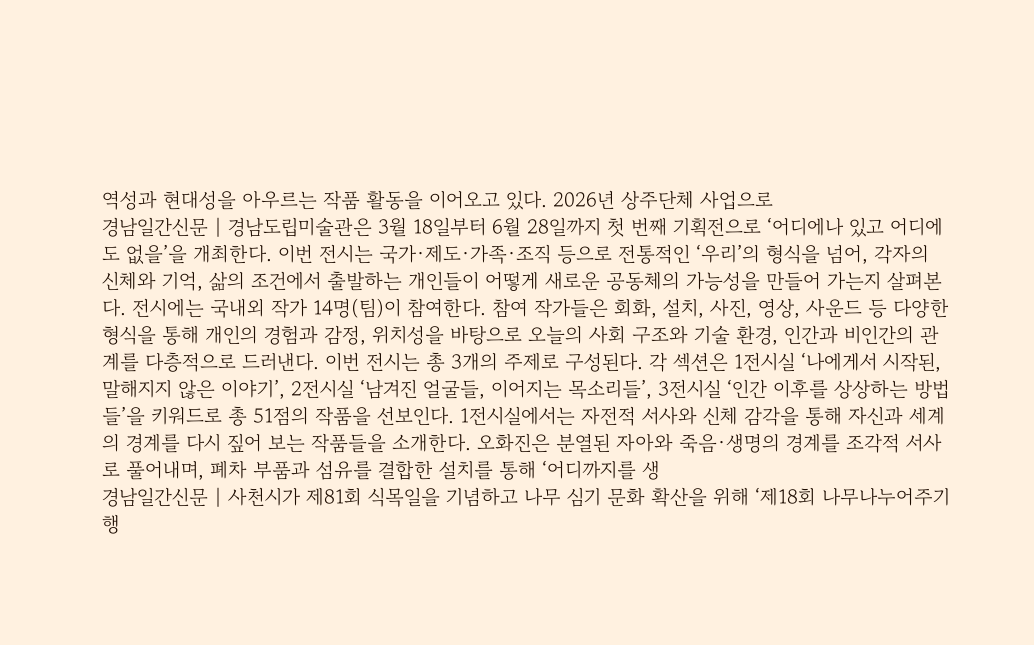역성과 현대성을 아우르는 작품 활동을 이어오고 있다. 2026년 상주단체 사업으로
경남일간신문 | 경남도립미술관은 3월 18일부터 6월 28일까지 첫 번째 기획전으로 ‘어디에나 있고 어디에도 없을’을 개최한다. 이번 전시는 국가·제도·가족·조직 등으로 전통적인 ‘우리’의 형식을 넘어, 각자의 신체와 기억, 삶의 조건에서 출발하는 개인들이 어떻게 새로운 공동체의 가능성을 만들어 가는지 살펴본다. 전시에는 국내외 작가 14명(팀)이 참여한다. 참여 작가들은 회화, 설치, 사진, 영상, 사운드 등 다양한 형식을 통해 개인의 경험과 감정, 위치성을 바탕으로 오늘의 사회 구조와 기술 환경, 인간과 비인간의 관계를 다층적으로 드러낸다. 이번 전시는 총 3개의 주제로 구성된다. 각 섹션은 1전시실 ‘나에게서 시작된, 말해지지 않은 이야기’, 2전시실 ‘남겨진 얼굴들, 이어지는 목소리들’, 3전시실 ‘인간 이후를 상상하는 방법들’을 키워드로 총 51점의 작품을 선보인다. 1전시실에서는 자전적 서사와 신체 감각을 통해 자신과 세계의 경계를 다시 짚어 보는 작품들을 소개한다. 오화진은 분열된 자아와 죽음·생명의 경계를 조각적 서사로 풀어내며, 폐차 부품과 섬유를 결합한 설치를 통해 ‘어디까지를 생
경남일간신문 | 사천시가 제81회 식목일을 기념하고 나무 심기 문화 확산을 위해 ‘제18회 나무나누어주기 행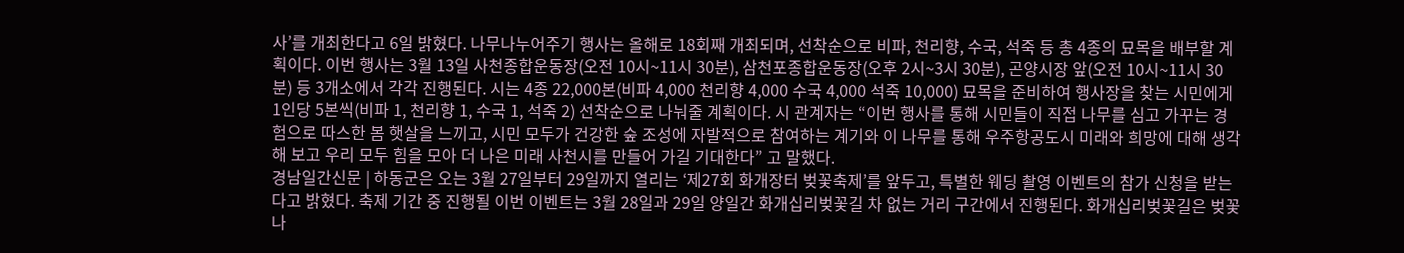사’를 개최한다고 6일 밝혔다. 나무나누어주기 행사는 올해로 18회째 개최되며, 선착순으로 비파, 천리향, 수국, 석죽 등 총 4종의 묘목을 배부할 계획이다. 이번 행사는 3월 13일 사천종합운동장(오전 10시~11시 30분), 삼천포종합운동장(오후 2시~3시 30분), 곤양시장 앞(오전 10시~11시 30분) 등 3개소에서 각각 진행된다. 시는 4종 22,000본(비파 4,000 천리향 4,000 수국 4,000 석죽 10,000) 묘목을 준비하여 행사장을 찾는 시민에게 1인당 5본씩(비파 1, 천리향 1, 수국 1, 석죽 2) 선착순으로 나눠줄 계획이다. 시 관계자는 “이번 행사를 통해 시민들이 직접 나무를 심고 가꾸는 경험으로 따스한 봄 햇살을 느끼고, 시민 모두가 건강한 숲 조성에 자발적으로 참여하는 계기와 이 나무를 통해 우주항공도시 미래와 희망에 대해 생각해 보고 우리 모두 힘을 모아 더 나은 미래 사천시를 만들어 가길 기대한다” 고 말했다.
경남일간신문 | 하동군은 오는 3월 27일부터 29일까지 열리는 ‘제27회 화개장터 벚꽃축제’를 앞두고, 특별한 웨딩 촬영 이벤트의 참가 신청을 받는다고 밝혔다. 축제 기간 중 진행될 이번 이벤트는 3월 28일과 29일 양일간 화개십리벚꽃길 차 없는 거리 구간에서 진행된다. 화개십리벚꽃길은 벚꽃나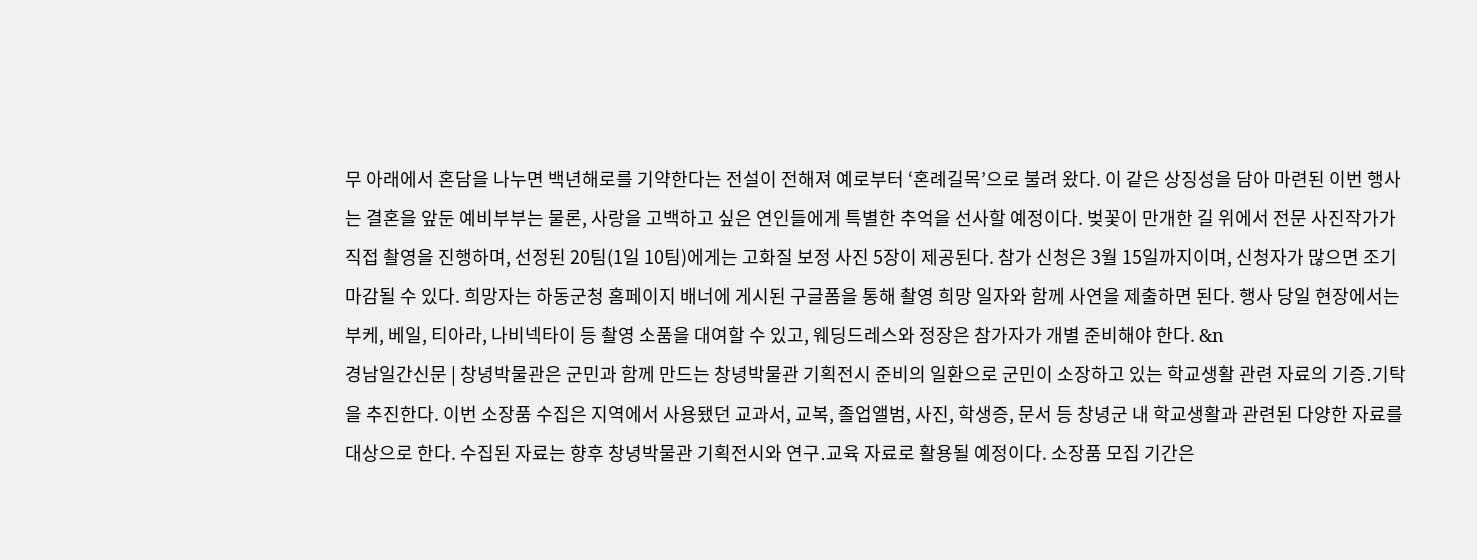무 아래에서 혼담을 나누면 백년해로를 기약한다는 전설이 전해져 예로부터 ‘혼례길목’으로 불려 왔다. 이 같은 상징성을 담아 마련된 이번 행사는 결혼을 앞둔 예비부부는 물론, 사랑을 고백하고 싶은 연인들에게 특별한 추억을 선사할 예정이다. 벚꽃이 만개한 길 위에서 전문 사진작가가 직접 촬영을 진행하며, 선정된 20팀(1일 10팀)에게는 고화질 보정 사진 5장이 제공된다. 참가 신청은 3월 15일까지이며, 신청자가 많으면 조기 마감될 수 있다. 희망자는 하동군청 홈페이지 배너에 게시된 구글폼을 통해 촬영 희망 일자와 함께 사연을 제출하면 된다. 행사 당일 현장에서는 부케, 베일, 티아라, 나비넥타이 등 촬영 소품을 대여할 수 있고, 웨딩드레스와 정장은 참가자가 개별 준비해야 한다. &n
경남일간신문 | 창녕박물관은 군민과 함께 만드는 창녕박물관 기획전시 준비의 일환으로 군민이 소장하고 있는 학교생활 관련 자료의 기증․기탁을 추진한다. 이번 소장품 수집은 지역에서 사용됐던 교과서, 교복, 졸업앨범, 사진, 학생증, 문서 등 창녕군 내 학교생활과 관련된 다양한 자료를 대상으로 한다. 수집된 자료는 향후 창녕박물관 기획전시와 연구․교육 자료로 활용될 예정이다. 소장품 모집 기간은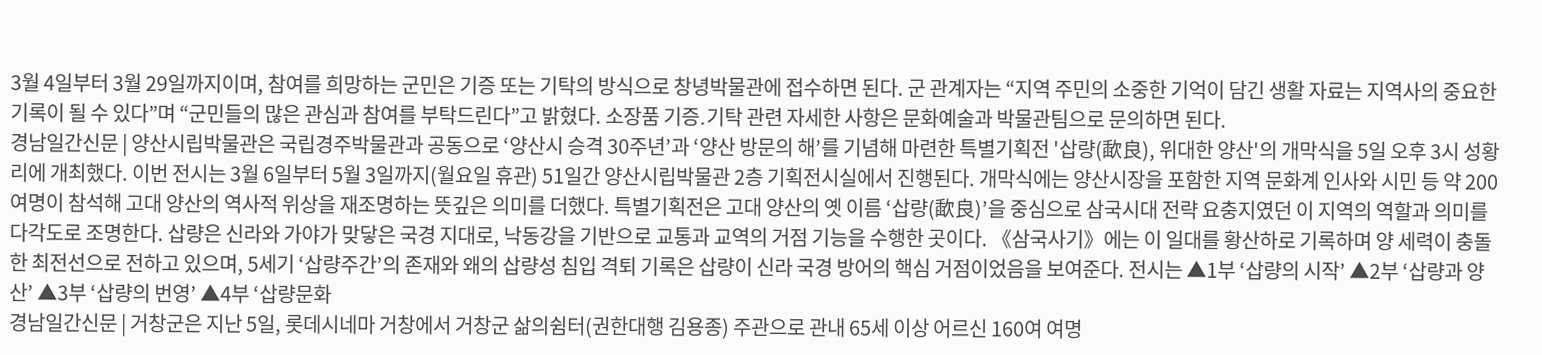3월 4일부터 3월 29일까지이며, 참여를 희망하는 군민은 기증 또는 기탁의 방식으로 창녕박물관에 접수하면 된다. 군 관계자는 “지역 주민의 소중한 기억이 담긴 생활 자료는 지역사의 중요한 기록이 될 수 있다”며 “군민들의 많은 관심과 참여를 부탁드린다”고 밝혔다. 소장품 기증․기탁 관련 자세한 사항은 문화예술과 박물관팀으로 문의하면 된다.
경남일간신문 | 양산시립박물관은 국립경주박물관과 공동으로 ‘양산시 승격 30주년’과 ‘양산 방문의 해’를 기념해 마련한 특별기획전 '삽량(歃良), 위대한 양산'의 개막식을 5일 오후 3시 성황리에 개최했다. 이번 전시는 3월 6일부터 5월 3일까지(월요일 휴관) 51일간 양산시립박물관 2층 기획전시실에서 진행된다. 개막식에는 양산시장을 포함한 지역 문화계 인사와 시민 등 약 200여명이 참석해 고대 양산의 역사적 위상을 재조명하는 뜻깊은 의미를 더했다. 특별기획전은 고대 양산의 옛 이름 ‘삽량(歃良)’을 중심으로 삼국시대 전략 요충지였던 이 지역의 역할과 의미를 다각도로 조명한다. 삽량은 신라와 가야가 맞닿은 국경 지대로, 낙동강을 기반으로 교통과 교역의 거점 기능을 수행한 곳이다. 《삼국사기》에는 이 일대를 황산하로 기록하며 양 세력이 충돌한 최전선으로 전하고 있으며, 5세기 ‘삽량주간’의 존재와 왜의 삽량성 침입 격퇴 기록은 삽량이 신라 국경 방어의 핵심 거점이었음을 보여준다. 전시는 ▲1부 ‘삽량의 시작’ ▲2부 ‘삽량과 양산’ ▲3부 ‘삽량의 번영’ ▲4부 ‘삽량문화
경남일간신문 | 거창군은 지난 5일, 롯데시네마 거창에서 거창군 삶의쉼터(권한대행 김용종) 주관으로 관내 65세 이상 어르신 160여 여명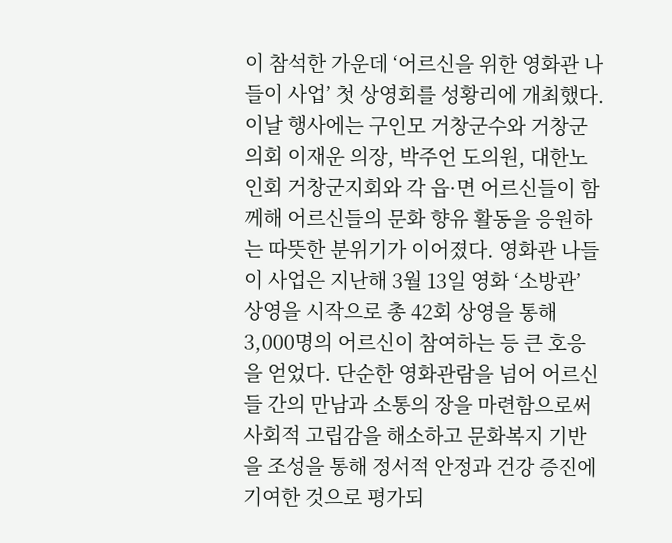이 참석한 가운데 ‘어르신을 위한 영화관 나들이 사업’ 첫 상영회를 성황리에 개최했다. 이날 행사에는 구인모 거창군수와 거창군의회 이재운 의장, 박주언 도의원, 대한노인회 거창군지회와 각 읍·면 어르신들이 함께해 어르신들의 문화 향유 활동을 응원하는 따뜻한 분위기가 이어졌다. 영화관 나들이 사업은 지난해 3월 13일 영화 ‘소방관’ 상영을 시작으로 총 42회 상영을 통해 3,000명의 어르신이 참여하는 등 큰 호응을 얻었다. 단순한 영화관람을 넘어 어르신들 간의 만남과 소통의 장을 마련함으로써 사회적 고립감을 해소하고 문화복지 기반을 조성을 통해 정서적 안정과 건강 증진에 기여한 것으로 평가되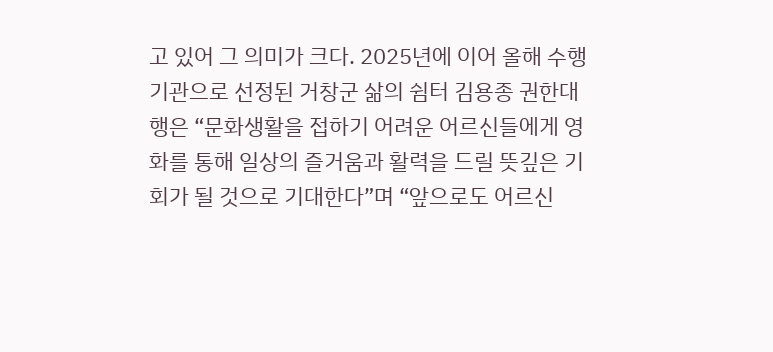고 있어 그 의미가 크다. 2025년에 이어 올해 수행기관으로 선정된 거창군 삶의 쉼터 김용종 권한대행은 “문화생활을 접하기 어려운 어르신들에게 영화를 통해 일상의 즐거움과 활력을 드릴 뜻깊은 기회가 될 것으로 기대한다”며 “앞으로도 어르신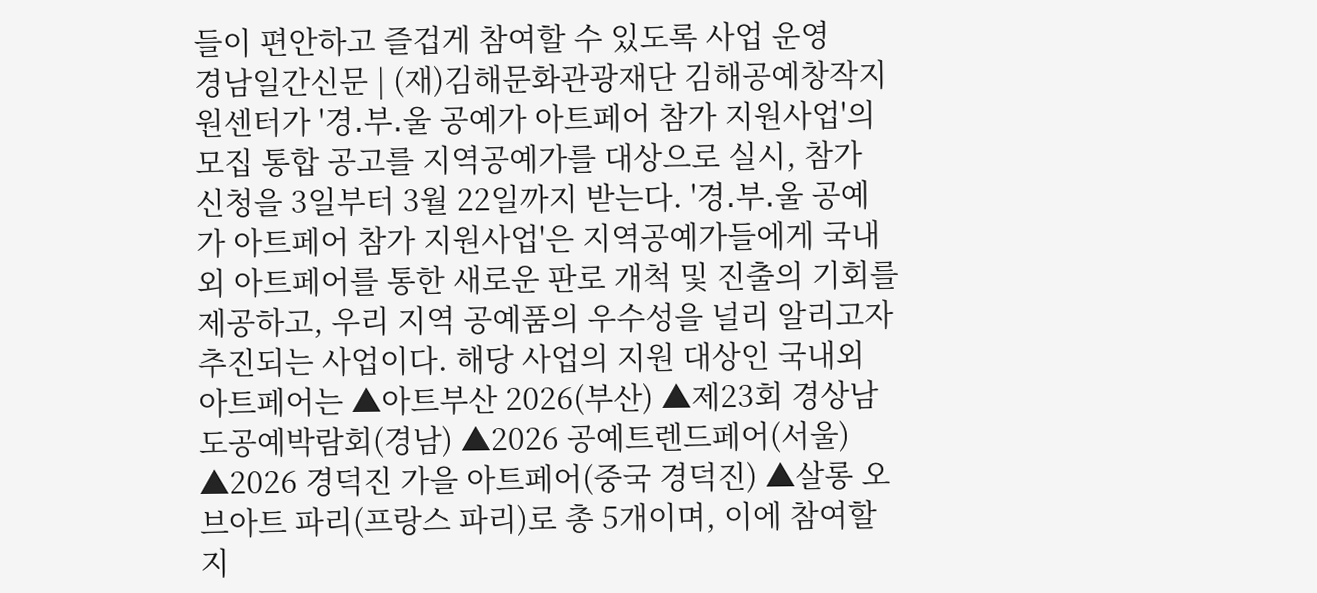들이 편안하고 즐겁게 참여할 수 있도록 사업 운영
경남일간신문 | (재)김해문화관광재단 김해공예창작지원센터가 '경․부․울 공예가 아트페어 참가 지원사업'의 모집 통합 공고를 지역공예가를 대상으로 실시, 참가 신청을 3일부터 3월 22일까지 받는다. '경․부․울 공예가 아트페어 참가 지원사업'은 지역공예가들에게 국내외 아트페어를 통한 새로운 판로 개척 및 진출의 기회를 제공하고, 우리 지역 공예품의 우수성을 널리 알리고자 추진되는 사업이다. 해당 사업의 지원 대상인 국내외 아트페어는 ▲아트부산 2026(부산) ▲제23회 경상남도공예박람회(경남) ▲2026 공예트렌드페어(서울) ▲2026 경덕진 가을 아트페어(중국 경덕진) ▲살롱 오브아트 파리(프랑스 파리)로 총 5개이며, 이에 참여할 지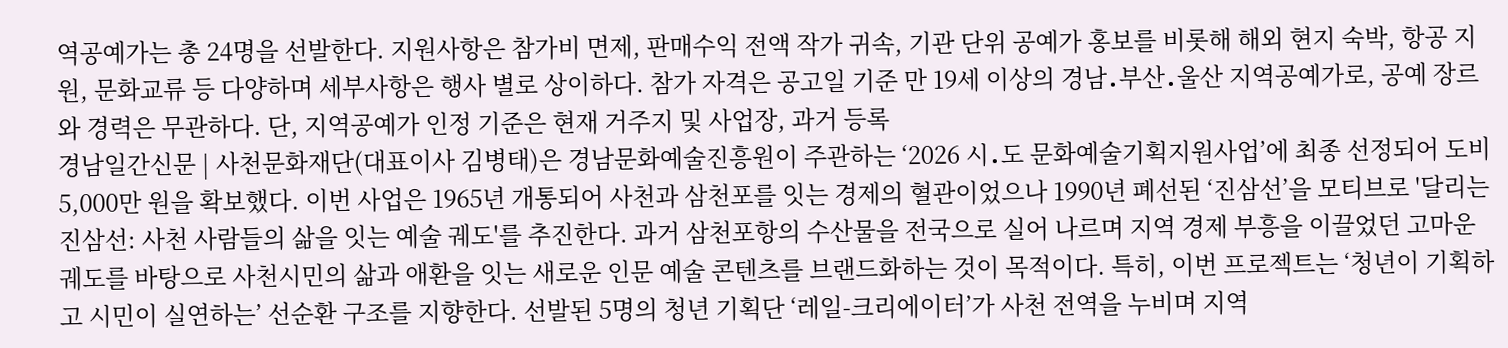역공예가는 총 24명을 선발한다. 지원사항은 참가비 면제, 판매수익 전액 작가 귀속, 기관 단위 공예가 홍보를 비롯해 해외 현지 숙박, 항공 지원, 문화교류 등 다양하며 세부사항은 행사 별로 상이하다. 참가 자격은 공고일 기준 만 19세 이상의 경남․부산․울산 지역공예가로, 공예 장르와 경력은 무관하다. 단, 지역공예가 인정 기준은 현재 거주지 및 사업장, 과거 등록
경남일간신문 | 사천문화재단(대표이사 김병태)은 경남문화예술진흥원이 주관하는 ‘2026 시․도 문화예술기획지원사업’에 최종 선정되어 도비 5,000만 원을 확보했다. 이번 사업은 1965년 개통되어 사천과 삼천포를 잇는 경제의 혈관이었으나 1990년 폐선된 ‘진삼선’을 모티브로 '달리는 진삼선: 사천 사람들의 삶을 잇는 예술 궤도'를 추진한다. 과거 삼천포항의 수산물을 전국으로 실어 나르며 지역 경제 부흥을 이끌었던 고마운 궤도를 바탕으로 사천시민의 삶과 애환을 잇는 새로운 인문 예술 콘텐츠를 브랜드화하는 것이 목적이다. 특히, 이번 프로젝트는 ‘청년이 기획하고 시민이 실연하는’ 선순환 구조를 지향한다. 선발된 5명의 청년 기획단 ‘레일-크리에이터’가 사천 전역을 누비며 지역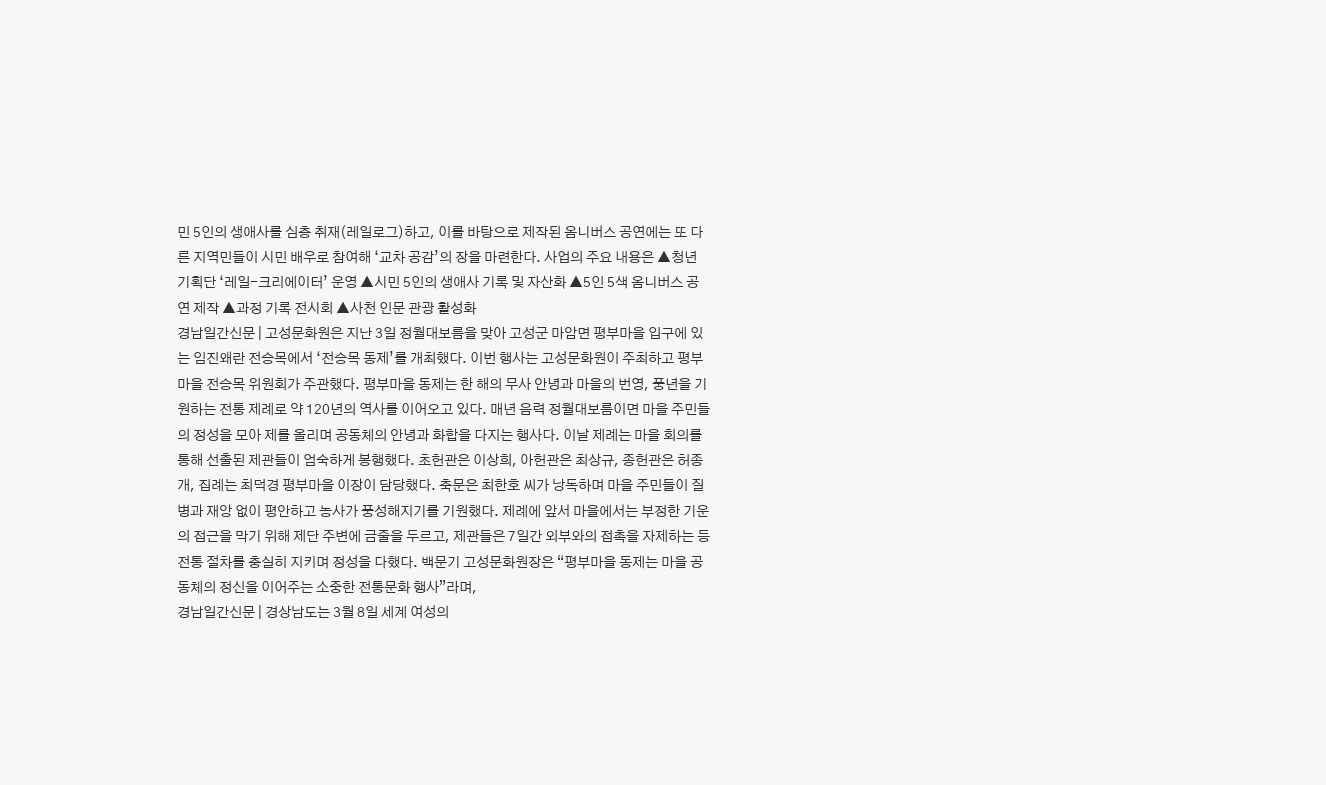민 5인의 생애사를 심층 취재(레일로그)하고, 이를 바탕으로 제작된 옴니버스 공연에는 또 다른 지역민들이 시민 배우로 참여해 ‘교차 공감’의 장을 마련한다. 사업의 주요 내용은 ▲청년 기획단 ‘레일-크리에이터’ 운영 ▲시민 5인의 생애사 기록 및 자산화 ▲5인 5색 옴니버스 공연 제작 ▲과정 기록 전시회 ▲사천 인문 관광 활성화
경남일간신문 | 고성문화원은 지난 3일 정월대보름을 맞아 고성군 마암면 평부마을 입구에 있는 임진왜란 전승목에서 ‘전승목 동제’를 개최했다. 이번 행사는 고성문화원이 주최하고 평부마을 전승목 위원회가 주관했다. 평부마을 동제는 한 해의 무사 안녕과 마을의 번영, 풍년을 기원하는 전통 제례로 약 120년의 역사를 이어오고 있다. 매년 음력 정월대보름이면 마을 주민들의 정성을 모아 제를 올리며 공동체의 안녕과 화합을 다지는 행사다. 이날 제례는 마을 회의를 통해 선출된 제관들이 엄숙하게 봉행했다. 초헌관은 이상희, 아헌관은 최상규, 종헌관은 허종개, 집례는 최덕경 평부마을 이장이 담당했다. 축문은 최한호 씨가 낭독하며 마을 주민들이 질병과 재앙 없이 평안하고 농사가 풍성해지기를 기원했다. 제례에 앞서 마을에서는 부정한 기운의 접근을 막기 위해 제단 주변에 금줄을 두르고, 제관들은 7일간 외부와의 접촉을 자제하는 등 전통 절차를 충실히 지키며 정성을 다했다. 백문기 고성문화원장은 “평부마을 동제는 마을 공동체의 정신을 이어주는 소중한 전통문화 행사”라며,
경남일간신문 | 경상남도는 3월 8일 세계 여성의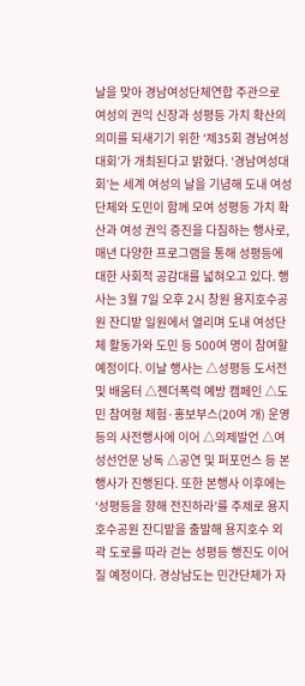날을 맞아 경남여성단체연합 주관으로 여성의 권익 신장과 성평등 가치 확산의 의미를 되새기기 위한 ‘제35회 경남여성대회’가 개최된다고 밝혔다. ‘경남여성대회’는 세계 여성의 날을 기념해 도내 여성단체와 도민이 함께 모여 성평등 가치 확산과 여성 권익 증진을 다짐하는 행사로, 매년 다양한 프로그램을 통해 성평등에 대한 사회적 공감대를 넓혀오고 있다. 행사는 3월 7일 오후 2시 창원 용지호수공원 잔디밭 일원에서 열리며 도내 여성단체 활동가와 도민 등 500여 명이 참여할 예정이다. 이날 행사는 △성평등 도서전 및 배움터 △젠더폭력 예방 캠페인 △도민 참여형 체험·홍보부스(20여 개) 운영 등의 사전행사에 이어 △의제발언 △여성선언문 낭독 △공연 및 퍼포먼스 등 본행사가 진행된다. 또한 본행사 이후에는 ‘성평등을 향해 전진하라’를 주제로 용지호수공원 잔디밭을 출발해 용지호수 외곽 도로를 따라 걷는 성평등 행진도 이어질 예정이다. 경상남도는 민간단체가 자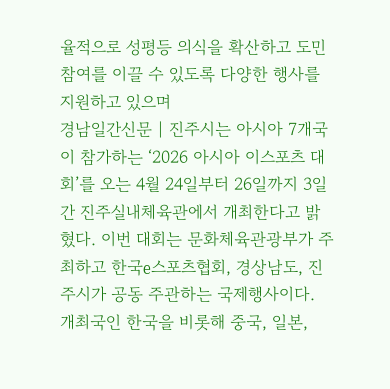율적으로 성평등 의식을 확산하고 도민 참여를 이끌 수 있도록 다양한 행사를 지원하고 있으며
경남일간신문 | 진주시는 아시아 7개국이 참가하는 ‘2026 아시아 이스포츠 대회’를 오는 4월 24일부터 26일까지 3일간 진주실내체육관에서 개최한다고 밝혔다. 이번 대회는 문화체육관광부가 주최하고 한국e스포츠협회, 경상남도, 진주시가 공동 주관하는 국제행사이다. 개최국인 한국을 비롯해 중국, 일본,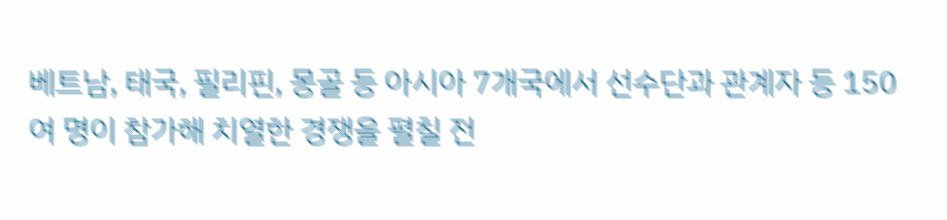베트남, 태국, 필리핀, 몽골 등 아시아 7개국에서 선수단과 관계자 등 150여 명이 참가해 치열한 경쟁을 펼칠 전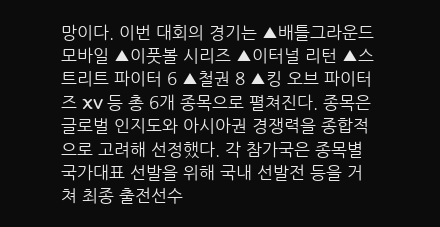망이다. 이번 대회의 경기는 ▲배틀그라운드 모바일 ▲이풋볼 시리즈 ▲이터널 리턴 ▲스트리트 파이터 6 ▲철권 8 ▲킹 오브 파이터즈 XV 등 총 6개 종목으로 펼쳐진다. 종목은 글로벌 인지도와 아시아권 경쟁력을 종합적으로 고려해 선정했다. 각 참가국은 종목별 국가대표 선발을 위해 국내 선발전 등을 거쳐 최종 출전선수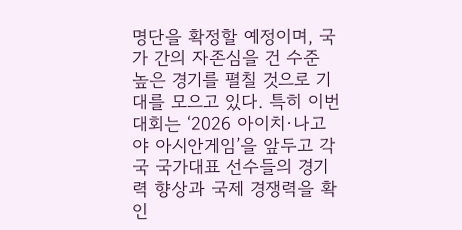명단을 확정할 예정이며, 국가 간의 자존심을 건 수준 높은 경기를 펼칠 것으로 기대를 모으고 있다. 특히 이번 대회는 ‘2026 아이치·나고야 아시안게임’을 앞두고 각국 국가대표 선수들의 경기력 향상과 국제 경쟁력을 확인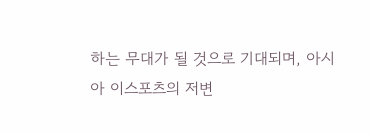하는 무대가 될 것으로 기대되며, 아시아 이스포츠의 저변